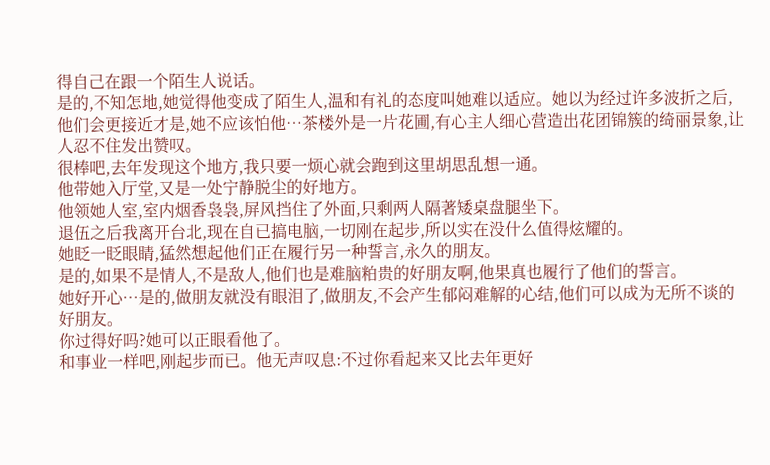得自己在跟一个陌生人说话。
是的,不知怎地,她觉得他变成了陌生人,温和有礼的态度叫她难以适应。她以为经过许多波折之后,他们会更接近才是,她不应该怕他…茶楼外是一片花圃,有心主人细心营造出花团锦簇的绮丽景象,让人忍不住发出赞叹。
很棒吧,去年发现这个地方,我只要一烦心就会跑到这里胡思乱想一通。
他带她入厅堂,又是一处宁静脱尘的好地方。
他领她人室,室内烟香袅袅,屏风挡住了外面,只剩两人隔著矮桌盘腿坐下。
退伍之后我离开台北,现在自已搞电脑,一切刚在起步,所以实在没什么值得炫耀的。
她眨一眨眼睛,猛然想起他们正在履行另一种誓言,永久的朋友。
是的,如果不是情人,不是敌人,他们也是难脑粕贵的好朋友啊,他果真也履行了他们的誓言。
她好开心…是的,做朋友就没有眼泪了,做朋友,不会产生郁闷难解的心结,他们可以成为无所不谈的好朋友。
你过得好吗?她可以正眼看他了。
和事业一样吧,刚起步而已。他无声叹息:不过你看起来又比去年更好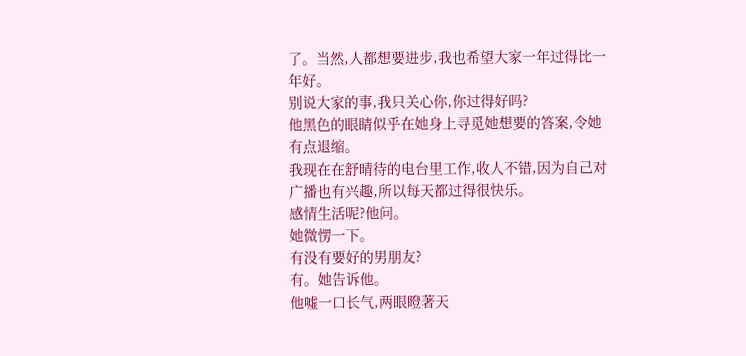了。当然,人都想要进步,我也希望大家一年过得比一年好。
别说大家的事,我只关心你,你过得好吗?
他黑色的眼睛似乎在她身上寻觅她想要的答案,令她有点退缩。
我现在在舒晴待的电台里工作,收人不错,因为自己对广播也有兴趣,所以每天都过得很快乐。
感情生活呢?他问。
她微愣一下。
有没有要好的男朋友?
有。她告诉他。
他嘘一口长气,两眼瞪著天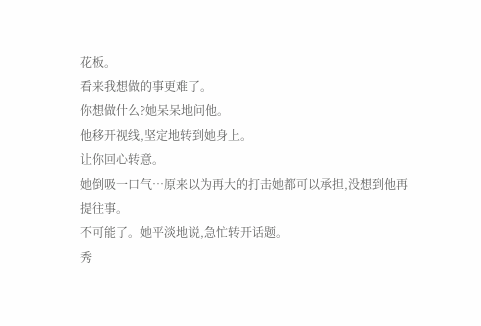花板。
看来我想做的事更难了。
你想做什么?她呆呆地问他。
他移开视线,坚定地转到她身上。
让你回心转意。
她倒吸一口气…原来以为再大的打击她都可以承担,没想到他再提往事。
不可能了。她平淡地说,急忙转开话题。
秀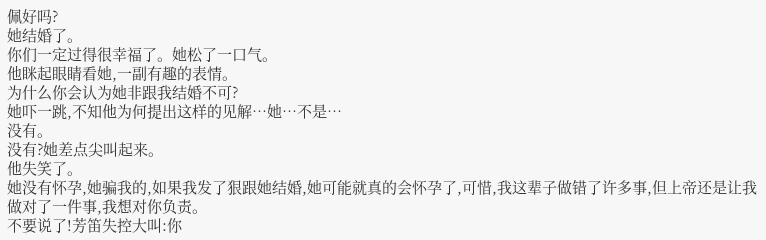佩好吗?
她结婚了。
你们一定过得很幸福了。她松了一口气。
他眯起眼睛看她,一副有趣的表情。
为什么你会认为她非跟我结婚不可?
她吓一跳,不知他为何提出这样的见解…她…不是…
没有。
没有?她差点尖叫起来。
他失笑了。
她没有怀孕,她骗我的,如果我发了狠跟她结婚,她可能就真的会怀孕了,可惜,我这辈子做错了许多事,但上帝还是让我做对了一件事,我想对你负责。
不要说了!芳笛失控大叫:你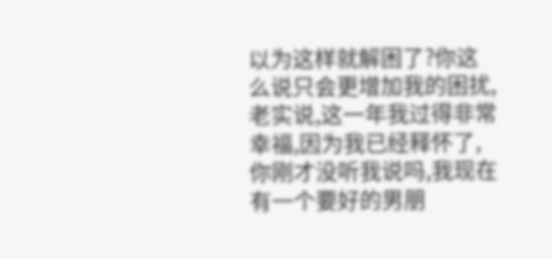以为这样就解困了?你这么说只会更增加我的困扰,老实说,这一年我过得非常幸福,因为我已经释怀了,你刚才没听我说吗,我现在有一个要好的男朋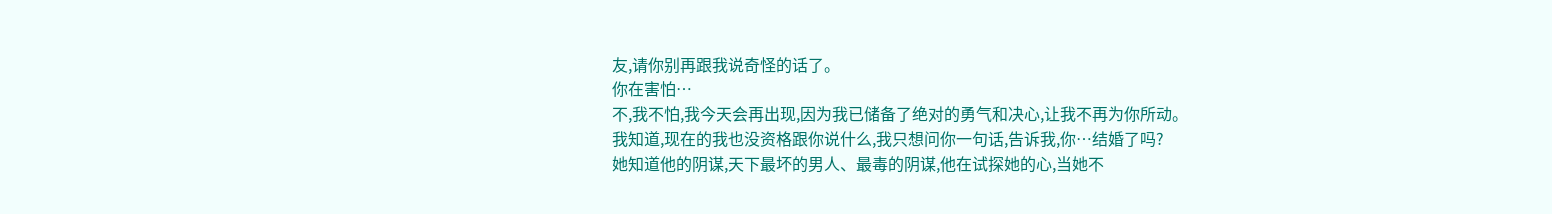友,请你别再跟我说奇怪的话了。
你在害怕…
不,我不怕,我今天会再出现,因为我已储备了绝对的勇气和决心,让我不再为你所动。
我知道,现在的我也没资格跟你说什么,我只想问你一句话,告诉我,你…结婚了吗?
她知道他的阴谋,天下最坏的男人、最毒的阴谋,他在试探她的心,当她不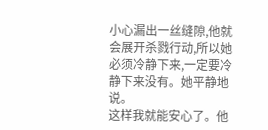小心漏出一丝缝隙,他就会展开杀戮行动,所以她必须冷静下来,一定要冷静下来没有。她平静地说。
这样我就能安心了。他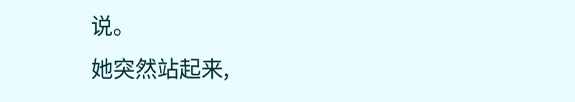说。
她突然站起来,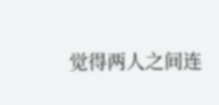觉得两人之间连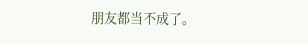朋友都当不成了。